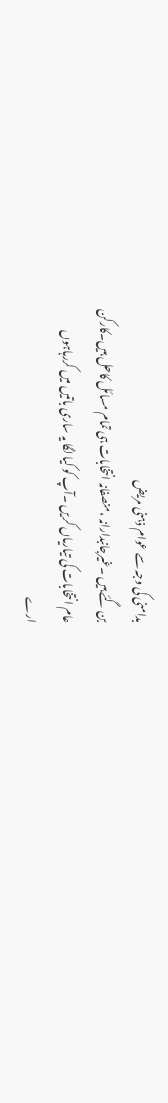بدامنی کی وجہ سے عوام ذہنی مریض
بن گئے ہیں ۔غیرجانبدارانہ ،منصفانہ انتخابات ہی تمام مسائل کاحل ہیں۔کارکن
عام انتخابات کی تیاریاں کریں ۔آپ کو کیا لگا یہ ساری باتیں میں کررہاہوں
ارے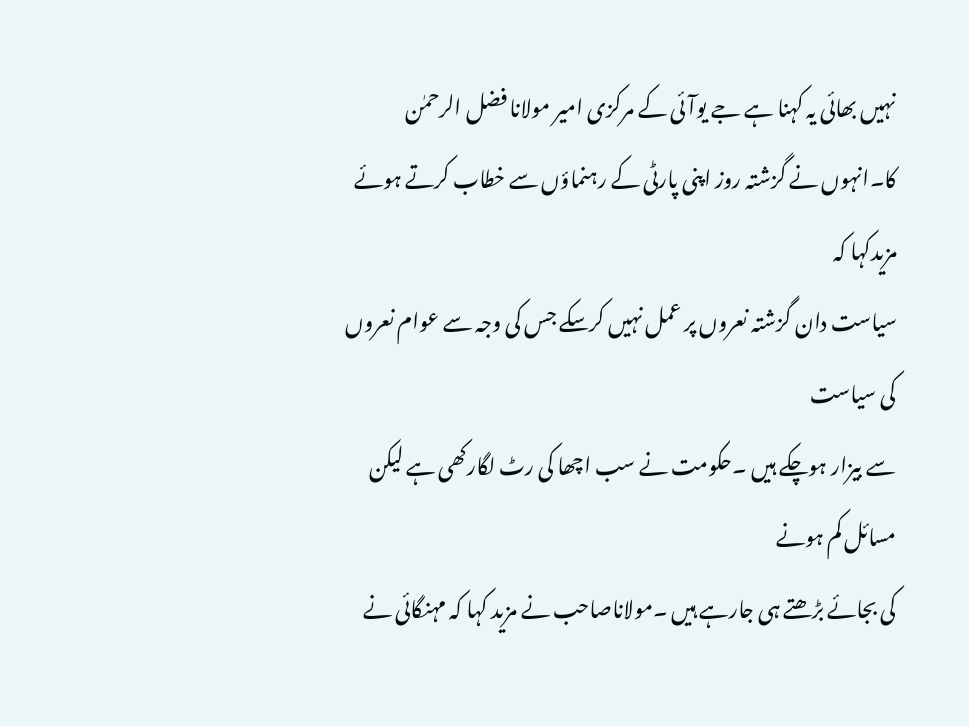نہیں بھائی یہ کہنا ہے جے یوآئی کے مرکزی امیر مولانا فضل الرحمٰن
کا۔انہوں نے گزشتہ روز اپنی پارٹی کے رہنماؤں سے خطاب کرتے ہوئے مزیدکہا کہ
سیاست دان گزشتہ نعروں پر عمل نہیں کرسکے جس کی وجہ سے عوام نعروں کی سیاست
سے بیزار ہوچکے ہیں ۔حکومت نے سب اچھا کی رٹ لگارکھی ہے لیکن مسائل کم ہونے
کی بجائے بڑھتے ہی جارہے ہیں ۔مولاناصاحب نے مزید کہا کہ مہنگائی نے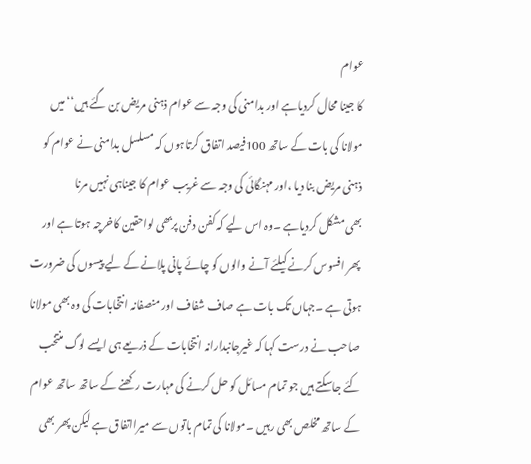عوام
کا جینا محال کردیاہے اور بدامنی کی وجہ سے عوام ذہنی مریض بن گئے ہیں‘‘میں
مولانا کی بات کے ساتھ 100فیصد اتفاق کرتاہوں کہ مسلسل بدامنی نے عوام کو
ذہنی مریض بنا دیا ،اور مہنگائی کی وجہ سے غریب عوام کا جیناہی نہیں مرنا
بھی مشکل کردیاہے ۔وہ اس لیے کہ کفن دفن پربھی لواحقین کاخرچہ ہوتا ہے اور
پھر افسوس کرنے کیلئے آنے والوں کو چائے پانی پلانے کے لیے پیسوں کی ضرورت
ہوتی ہے ۔جہاں تک بات ہے صاف شفاف اور منصفانہ انتخابات کی وہ بھی مولانا
صاحب نے درست کہا کہ غیرجانبدارانہ انتخابات کے ذریعے ہی ایسے لوگ منتخب
کئے جاسکتے ہیں جو تمام مسائل کو حل کرنے کی مہارت رکھنے کے ساتھ ساتھ عوام
کے ساتھ مخلص بھی رہیں ۔مولانا کی تمام باتوں سے میرااتفاق ہے لیکن پھر بھی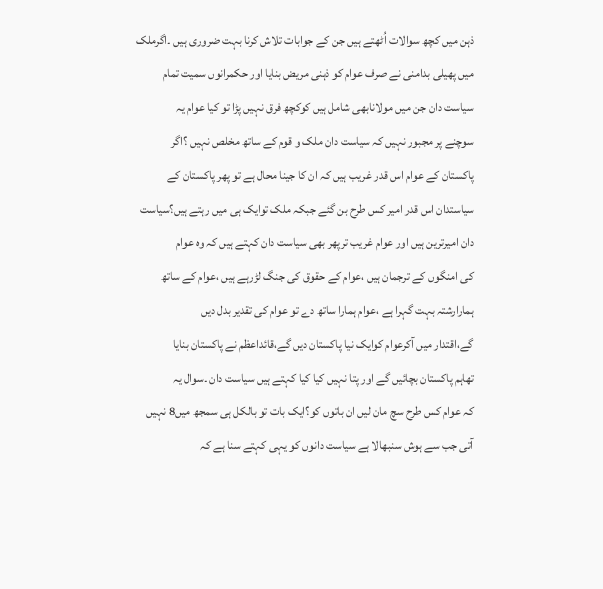ذہن میں کچھ سوالات اُٹھتے ہیں جن کے جوابات تلاش کرنا بہت ضروری ہیں ۔اگرملک
میں پھیلی بدامنی نے صرف عوام کو ذہنی مریض بنایا اور حکمرانوں سمیت تمام
سیاست دان جن میں مولانابھی شامل ہیں کوکچھ فرق نہیں پڑا تو کیا عوام یہ
سوچنے پر مجبور نہیں کہ سیاست دان ملک و قوم کے ساتھ مخلص نہیں ؟اگر
پاکستان کے عوام اس قدر غریب ہیں کہ ان کا جینا محال ہے تو پھر پاکستان کے
سیاستدان اس قدر امیر کس طرح بن گئے جبکہ ملک توایک ہی میں رہتے ہیں؟سیاست
دان امیرترین ہیں اور عوام غریب ترپھر بھی سیاست دان کہتے ہیں کہ وہ عوام
کی امنگوں کے ترجمان ہیں ،عوام کے حقوق کی جنگ لڑرہے ہیں ،عوام کے ساتھ
ہمارارشتہ بہت گہرا ہے ،عوام ہمارا ساتھ دے تو عوام کی تقدیر بدل دیں
گے،اقتدار میں آکرعوام کوایک نیا پاکستان دیں گے،قائداعظم نے پاکستان بنایا
تھاہم پاکستان بچائیں گے اور پتا نہیں کیا کیا کہتے ہیں سیاست دان ۔سوال یہ
کہ عوام کس طرح سچ مان لیں ان باتوں کو؟ایک بات تو بالکل ہی سمجھ میں8 نہیں
آتی جب سے ہوش سنبھالا ہے سیاست دانوں کو یہی کہتے سنا ہے کہ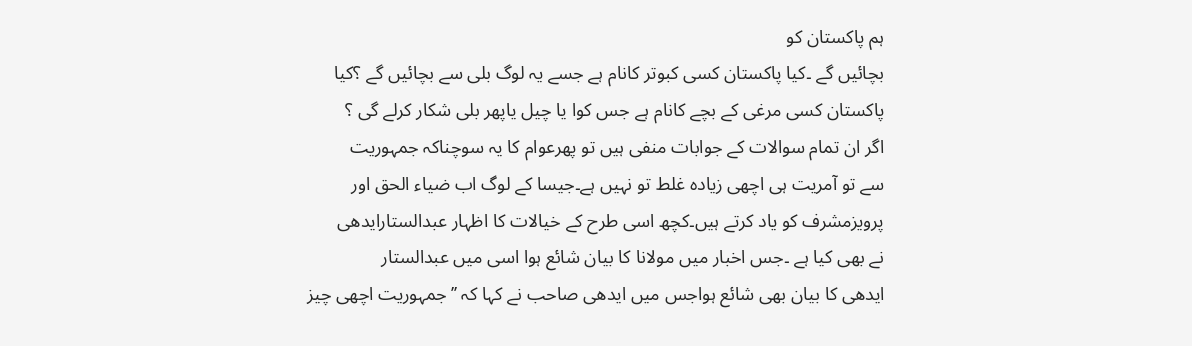ہم پاکستان کو
بچائیں گے ۔کیا پاکستان کسی کبوتر کانام ہے جسے یہ لوگ بلی سے بچائیں گے ؟کیا
پاکستان کسی مرغی کے بچے کانام ہے جس کوا یا چیل یاپھر بلی شکار کرلے گی ؟
اگر ان تمام سوالات کے جوابات منفی ہیں تو پھرعوام کا یہ سوچناکہ جمہوریت
سے تو آمریت ہی اچھی زیادہ غلط تو نہیں ہے۔جیسا کے لوگ اب ضیاء الحق اور
پرویزمشرف کو یاد کرتے ہیں۔کچھ اسی طرح کے خیالات کا اظہار عبدالستارایدھی
نے بھی کیا ہے ۔جس اخبار میں مولانا کا بیان شائع ہوا اسی میں عبدالستار
ایدھی کا بیان بھی شائع ہواجس میں ایدھی صاحب نے کہا کہ ’’جمہوریت اچھی چیز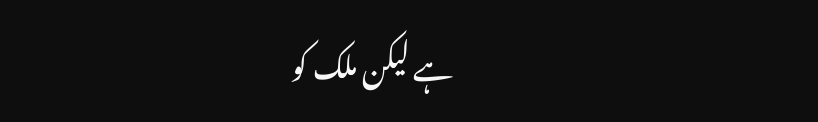ہے لیکن ملک کو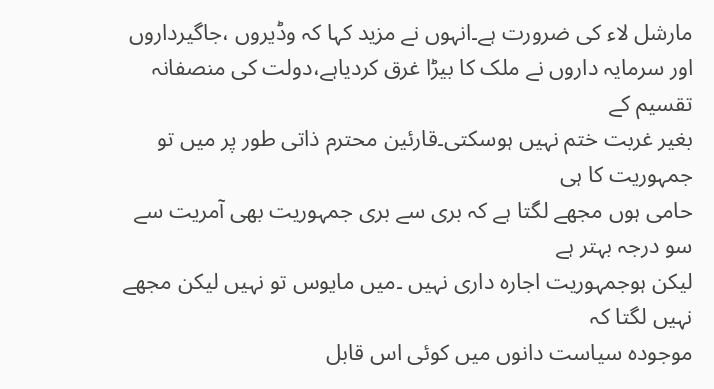مارشل لاء کی ضرورت ہے۔انہوں نے مزید کہا کہ وڈیروں ،جاگیرداروں
اور سرمایہ داروں نے ملک کا بیڑا غرق کردیاہے،دولت کی منصفانہ تقسیم کے
بغیر غربت ختم نہیں ہوسکتی۔قارئین محترم ذاتی طور پر میں تو جمہوریت کا ہی
حامی ہوں مجھے لگتا ہے کہ بری سے بری جمہوریت بھی آمریت سے سو درجہ بہتر ہے
لیکن ہوجمہوریت اجارہ داری نہیں ۔میں مایوس تو نہیں لیکن مجھے نہیں لگتا کہ
موجودہ سیاست دانوں میں کوئی اس قابل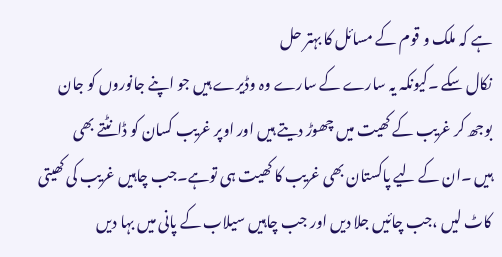ہے کہ ملک و قوم کے مسائل کا بہتر حل
نکال سکے ۔کیونکہ یہ سارے کے سارے وہ وڈیرے ہیں جو اپنے جانوروں کو جان
بوجھ کر غریب کے کھیت میں چھوڑ دیتے ہیں اور اوپر غریب کسان کو ڈانٹتے بھی
ہیں ۔ان کے لیے پاکستان بھی غریب کا کھیت ہی توہے۔جب چاہیں غریب کی کھیتی
کاٹ لیں ،جب چائیں جلا دیں اور جب چاہیں سیلاب کے پانی میں بہا دیں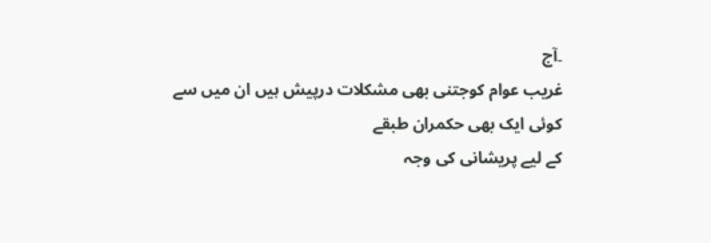۔آج
غریب عوام کوجتنی بھی مشکلات درپیش ہیں ان میں سے کوئی ایک بھی حکمران طبقے
کے لیے پریشانی کی وجہ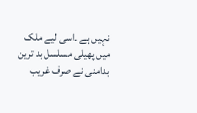نہیں ہے ۔اسی لیے ملک میں پھیلی مسلسل بد ترین
بدامنی نے صرف غریب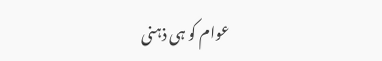عوام کو ہی ذہنی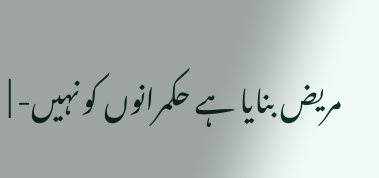مریض بنایا ہے حکمرانوں کو نہیں- |